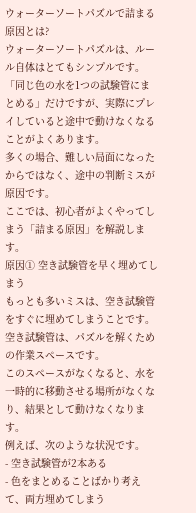ウォーターソートパズルで詰まる原因とは?
ウォーターソートパズルは、ルール自体はとてもシンプルです。
「同じ色の水を1つの試験管にまとめる」だけですが、実際にプレイしていると途中で動けなくなることがよくあります。
多くの場合、難しい局面になったからではなく、途中の判断ミスが原因です。
ここでは、初心者がよくやってしまう「詰まる原因」を解説します。
原因① 空き試験管を早く埋めてしまう
もっとも多いミスは、空き試験管をすぐに埋めてしまうことです。
空き試験管は、パズルを解くための作業スペースです。
このスペースがなくなると、水を一時的に移動させる場所がなくなり、結果として動けなくなります。
例えば、次のような状況です。
- 空き試験管が2本ある
- 色をまとめることばかり考えて、両方埋めてしまう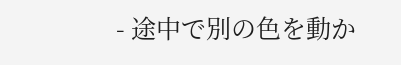- 途中で別の色を動か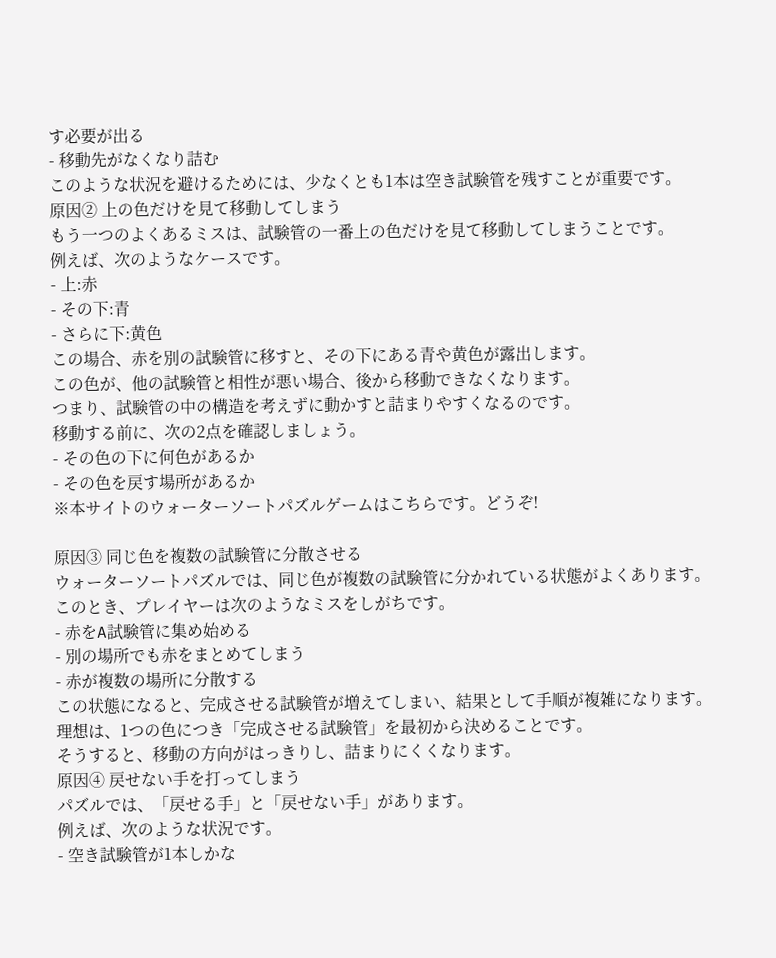す必要が出る
- 移動先がなくなり詰む
このような状況を避けるためには、少なくとも1本は空き試験管を残すことが重要です。
原因② 上の色だけを見て移動してしまう
もう一つのよくあるミスは、試験管の一番上の色だけを見て移動してしまうことです。
例えば、次のようなケースです。
- 上:赤
- その下:青
- さらに下:黄色
この場合、赤を別の試験管に移すと、その下にある青や黄色が露出します。
この色が、他の試験管と相性が悪い場合、後から移動できなくなります。
つまり、試験管の中の構造を考えずに動かすと詰まりやすくなるのです。
移動する前に、次の2点を確認しましょう。
- その色の下に何色があるか
- その色を戻す場所があるか
※本サイトのウォーターソートパズルゲームはこちらです。どうぞ!

原因③ 同じ色を複数の試験管に分散させる
ウォーターソートパズルでは、同じ色が複数の試験管に分かれている状態がよくあります。
このとき、プレイヤーは次のようなミスをしがちです。
- 赤をA試験管に集め始める
- 別の場所でも赤をまとめてしまう
- 赤が複数の場所に分散する
この状態になると、完成させる試験管が増えてしまい、結果として手順が複雑になります。
理想は、1つの色につき「完成させる試験管」を最初から決めることです。
そうすると、移動の方向がはっきりし、詰まりにくくなります。
原因④ 戻せない手を打ってしまう
パズルでは、「戻せる手」と「戻せない手」があります。
例えば、次のような状況です。
- 空き試験管が1本しかな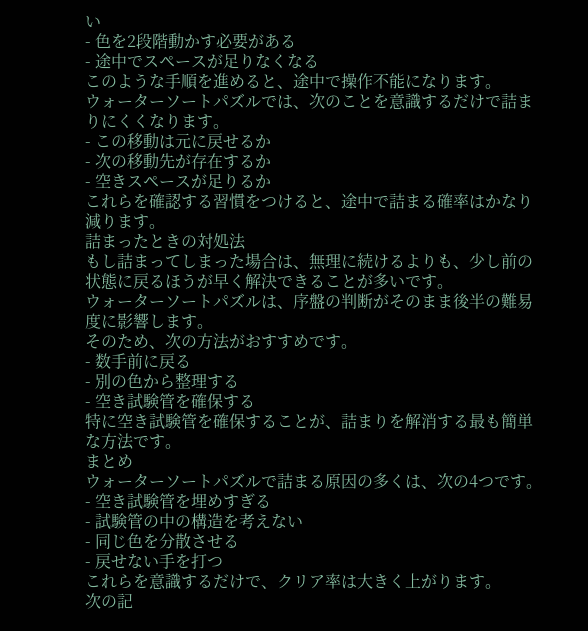い
- 色を2段階動かす必要がある
- 途中でスペースが足りなくなる
このような手順を進めると、途中で操作不能になります。
ウォーターソートパズルでは、次のことを意識するだけで詰まりにくくなります。
- この移動は元に戻せるか
- 次の移動先が存在するか
- 空きスペースが足りるか
これらを確認する習慣をつけると、途中で詰まる確率はかなり減ります。
詰まったときの対処法
もし詰まってしまった場合は、無理に続けるよりも、少し前の状態に戻るほうが早く解決できることが多いです。
ウォーターソートパズルは、序盤の判断がそのまま後半の難易度に影響します。
そのため、次の方法がおすすめです。
- 数手前に戻る
- 別の色から整理する
- 空き試験管を確保する
特に空き試験管を確保することが、詰まりを解消する最も簡単な方法です。
まとめ
ウォーターソートパズルで詰まる原因の多くは、次の4つです。
- 空き試験管を埋めすぎる
- 試験管の中の構造を考えない
- 同じ色を分散させる
- 戻せない手を打つ
これらを意識するだけで、クリア率は大きく上がります。
次の記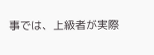事では、上級者が実際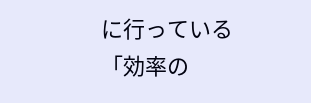に行っている「効率の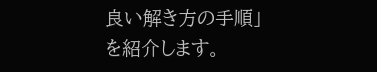良い解き方の手順」を紹介します。